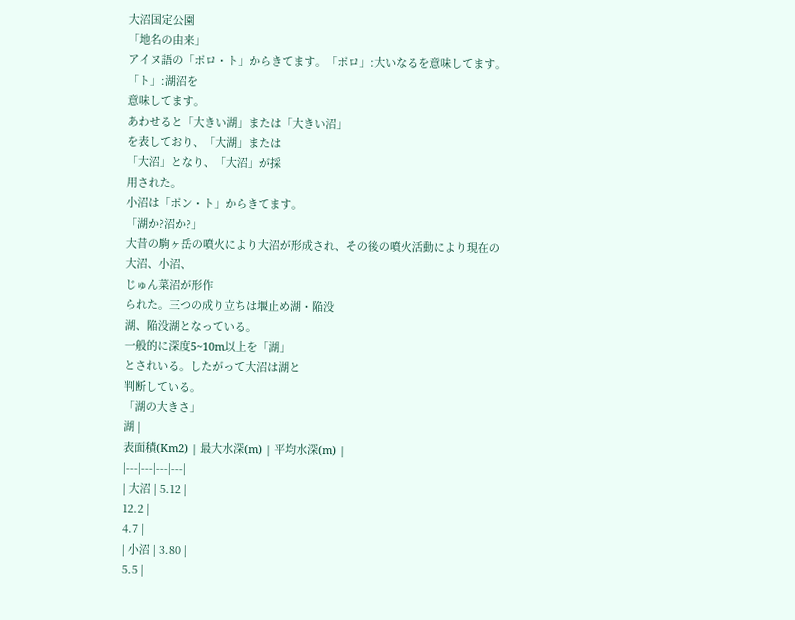大沼国定公園
「地名の由来」
アイヌ語の「ポロ・ト」からきてます。「ポロ」:大いなるを意味してます。
「ト」:湖沼を
意味してます。
あわせると「大きい湖」または「大きい沼」
を表しており、「大湖」または
「大沼」となり、「大沼」が採
用された。
小沼は「ポン・ト」からきてます。
「湖か?沼か?」
大昔の駒ヶ岳の噴火により大沼が形成され、その後の噴火活動により現在の
大沼、小沼、
じゅん菜沼が形作
られた。三つの成り立ちは堰止め湖・陥没
湖、陥没湖となっている。
一般的に深度5~10m以上を「湖」
とされいる。したがって大沼は湖と
判断している。
「湖の大きさ」
湖 |
表面積(Km2) | 最大水深(m) | 平均水深(m) |
|---|---|---|---|
| 大沼 | 5.12 |
12.2 |
4.7 |
| 小沼 | 3.80 |
5.5 |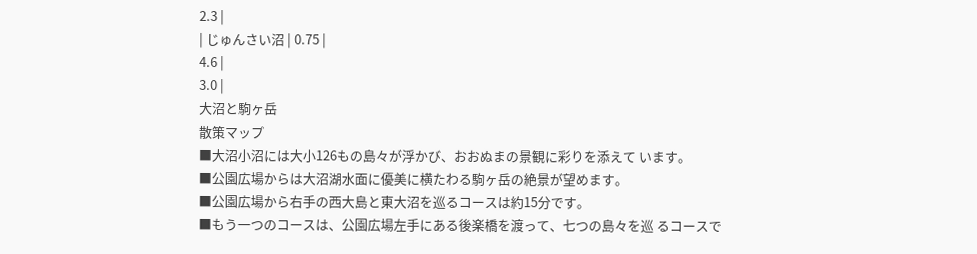2.3 |
| じゅんさい沼 | 0.75 |
4.6 |
3.0 |
大沼と駒ヶ岳
散策マップ
■大沼小沼には大小126もの島々が浮かび、おおぬまの景観に彩りを添えて います。
■公園広場からは大沼湖水面に優美に横たわる駒ヶ岳の絶景が望めます。
■公園広場から右手の西大島と東大沼を巡るコースは約15分です。
■もう一つのコースは、公園広場左手にある後楽橋を渡って、七つの島々を巡 るコースで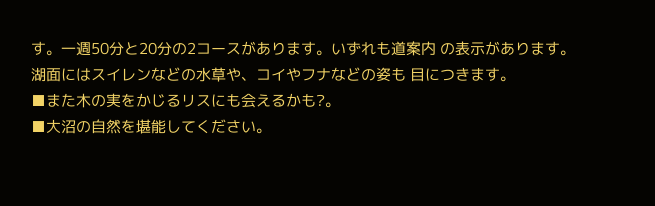す。一週50分と20分の2コースがあります。いずれも道案内 の表示があります。湖面にはスイレンなどの水草や、コイやフナなどの姿も 目につきます。
■また木の実をかじるリスにも会えるかも?。
■大沼の自然を堪能してください。